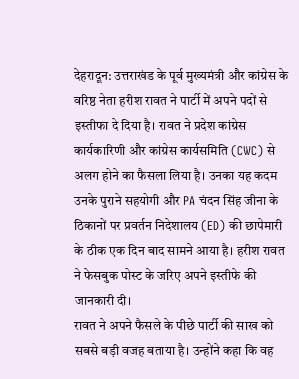देहरादून: उत्तराखंड के पूर्व मुख्यमंत्री और कांग्रेस के वरिष्ठ नेता हरीश रावत ने पार्टी में अपने पदों से इस्तीफा दे दिया है। रावत ने प्रदेश कांग्रेस कार्यकारिणी और कांग्रेस कार्यसमिति (CWC) से अलग होने का फैसला लिया है। उनका यह कदम उनके पुराने सहयोगी और PA चंदन सिंह जीना के ठिकानों पर प्रवर्तन निदेशालय (ED) की छापेमारी के ठीक एक दिन बाद सामने आया है। हरीश रावत ने फेसबुक पोस्ट के जरिए अपने इस्तीफे की जानकारी दी।
रावत ने अपने फैसले के पीछे पार्टी की साख को सबसे बड़ी वजह बताया है। उन्होंने कहा कि वह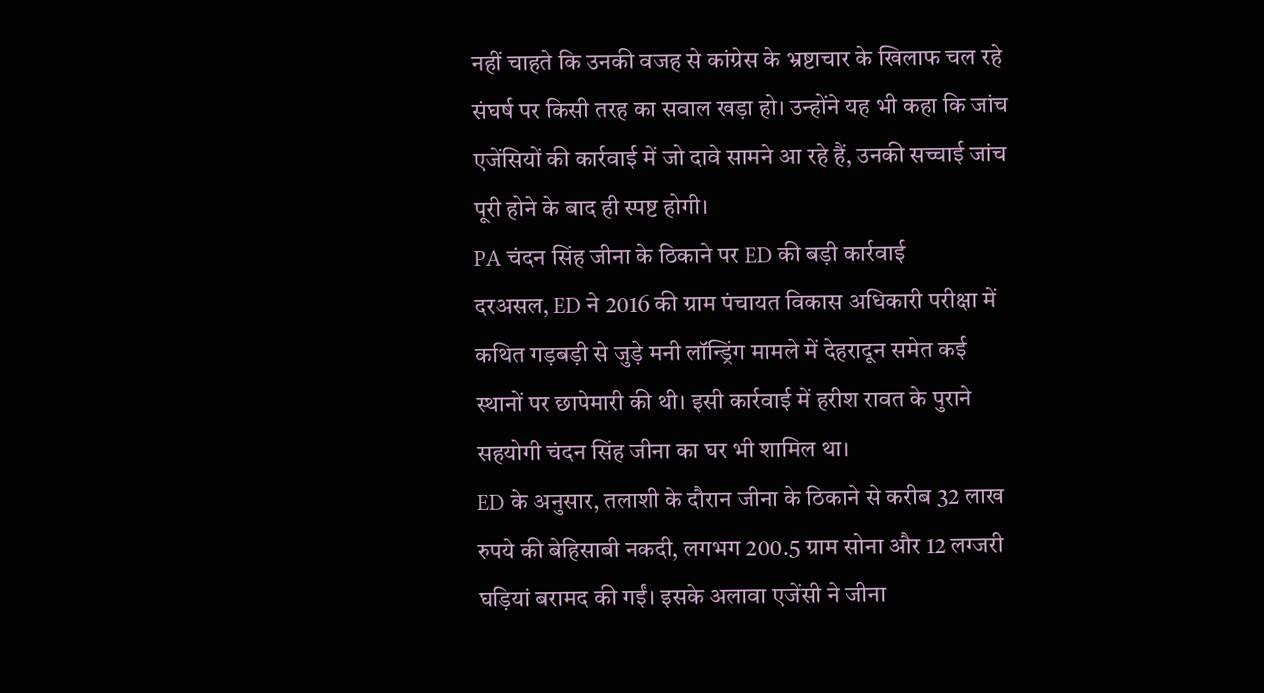नहीं चाहते कि उनकी वजह से कांग्रेस के भ्रष्टाचार के खिलाफ चल रहे संघर्ष पर किसी तरह का सवाल खड़ा हो। उन्होंने यह भी कहा कि जांच एजेंसियों की कार्रवाई में जो दावे सामने आ रहे हैं, उनकी सच्चाई जांच पूरी होने के बाद ही स्पष्ट होगी।
PA चंदन सिंह जीना के ठिकाने पर ED की बड़ी कार्रवाई
दरअसल, ED ने 2016 की ग्राम पंचायत विकास अधिकारी परीक्षा में कथित गड़बड़ी से जुड़े मनी लॉन्ड्रिंग मामले में देहरादून समेत कई स्थानों पर छापेमारी की थी। इसी कार्रवाई में हरीश रावत के पुराने सहयोगी चंदन सिंह जीना का घर भी शामिल था।
ED के अनुसार, तलाशी के दौरान जीना के ठिकाने से करीब 32 लाख रुपये की बेहिसाबी नकदी, लगभग 200.5 ग्राम सोना और 12 लग्जरी घड़ियां बरामद की गईं। इसके अलावा एजेंसी ने जीना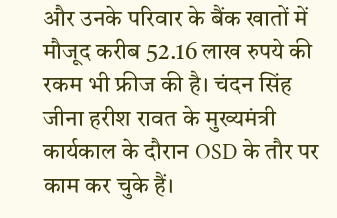और उनके परिवार के बैंक खातों में मौजूद करीब 52.16 लाख रुपये की रकम भी फ्रीज की है। चंदन सिंह जीना हरीश रावत के मुख्यमंत्री कार्यकाल के दौरान OSD के तौर पर काम कर चुके हैं।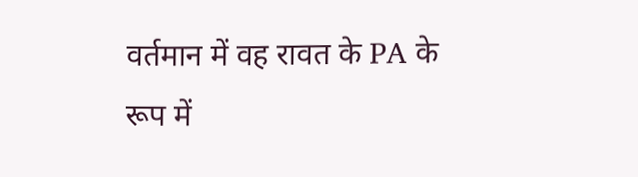वर्तमान में वह रावत के PA के रूप में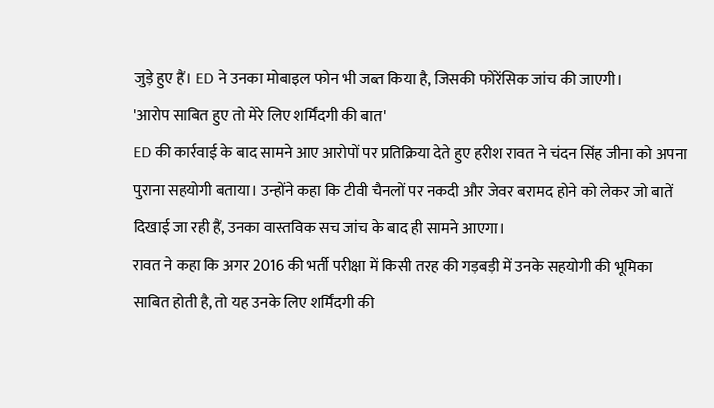जुड़े हुए हैं। ED ने उनका मोबाइल फोन भी जब्त किया है, जिसकी फोरेंसिक जांच की जाएगी।
'आरोप साबित हुए तो मेरे लिए शर्मिंदगी की बात'
ED की कार्रवाई के बाद सामने आए आरोपों पर प्रतिक्रिया देते हुए हरीश रावत ने चंदन सिंह जीना को अपना पुराना सहयोगी बताया। उन्होंने कहा कि टीवी चैनलों पर नकदी और जेवर बरामद होने को लेकर जो बातें दिखाई जा रही हैं, उनका वास्तविक सच जांच के बाद ही सामने आएगा।
रावत ने कहा कि अगर 2016 की भर्ती परीक्षा में किसी तरह की गड़बड़ी में उनके सहयोगी की भूमिका साबित होती है, तो यह उनके लिए शर्मिंदगी की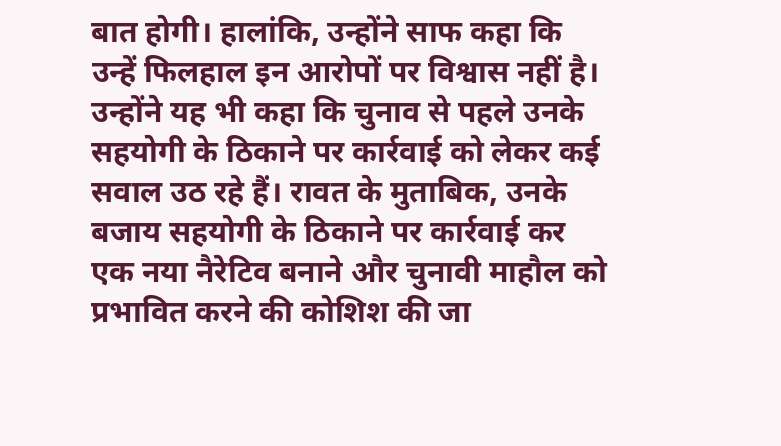बात होगी। हालांकि, उन्होंने साफ कहा कि उन्हें फिलहाल इन आरोपों पर विश्वास नहीं है। उन्होंने यह भी कहा कि चुनाव से पहले उनके सहयोगी के ठिकाने पर कार्रवाई को लेकर कई सवाल उठ रहे हैं। रावत के मुताबिक, उनके बजाय सहयोगी के ठिकाने पर कार्रवाई कर एक नया नैरेटिव बनाने और चुनावी माहौल को प्रभावित करने की कोशिश की जा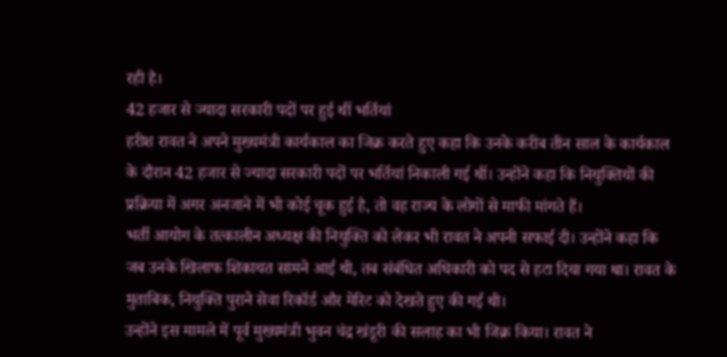रही है।
42 हजार से ज्यादा सरकारी पदों पर हुई थीं भर्तियां
हरीश रावत ने अपने मुख्यमंत्री कार्यकाल का जिक्र करते हुए कहा कि उनके करीब तीन साल के कार्यकाल के दौरान 42 हजार से ज्यादा सरकारी पदों पर भर्तियां निकाली गई थीं। उन्होंने कहा कि नियुक्तियों की प्रक्रिया में अगर अनजाने में भी कोई चूक हुई है, तो वह राज्य के लोगों से माफी मांगते हैं।
भर्ती आयोग के तत्कालीन अध्यक्ष की नियुक्ति को लेकर भी रावत ने अपनी सफाई दी। उन्होंने कहा कि जब उनके खिलाफ शिकायत सामने आई थी, तब संबंधित अधिकारी को पद से हटा दिया गया था। रावत के मुताबिक, नियुक्ति पुराने सेवा रिकॉर्ड और मेरिट को देखते हुए की गई थी।
उन्होंने इस मामले में पूर्व मुख्यमंत्री भुवन चंद्र खंडूरी की सलाह का भी जिक्र किया। रावत ने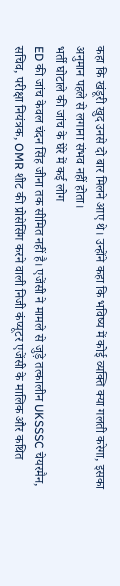कहा कि खंडूरी खुद उनसे दो बार मिलने आए थे। उन्होंने कहा कि भविष्य में कोई व्यक्ति क्या गलती करेगा, इसका अनुमान पहले से लगाना संभव नहीं होता।
भर्ती घोटाले की जांच के घेरे में कई लोग
ED की जांच केवल चंदन सिंह जीना तक सीमित नहीं है। एजेंसी ने मामले से जुड़े तत्कालीन UKSSSC चेयरमैन, सचिव, परीक्षा नियंत्रक, OMR शीट की प्रोसेसिंग करने वाली निजी कंप्यूटर एजेंसी के मालिक और कथित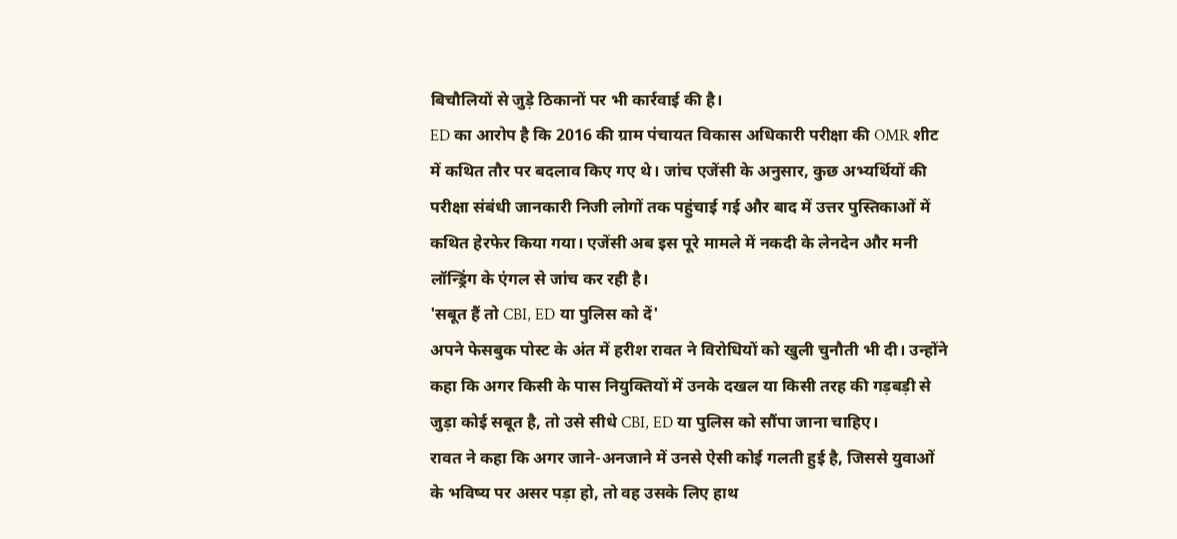बिचौलियों से जुड़े ठिकानों पर भी कार्रवाई की है।
ED का आरोप है कि 2016 की ग्राम पंचायत विकास अधिकारी परीक्षा की OMR शीट में कथित तौर पर बदलाव किए गए थे। जांच एजेंसी के अनुसार, कुछ अभ्यर्थियों की परीक्षा संबंधी जानकारी निजी लोगों तक पहुंचाई गई और बाद में उत्तर पुस्तिकाओं में कथित हेरफेर किया गया। एजेंसी अब इस पूरे मामले में नकदी के लेनदेन और मनी लॉन्ड्रिंग के एंगल से जांच कर रही है।
'सबूत हैं तो CBI, ED या पुलिस को दें'
अपने फेसबुक पोस्ट के अंत में हरीश रावत ने विरोधियों को खुली चुनौती भी दी। उन्होंने कहा कि अगर किसी के पास नियुक्तियों में उनके दखल या किसी तरह की गड़बड़ी से जुड़ा कोई सबूत है, तो उसे सीधे CBI, ED या पुलिस को सौंपा जाना चाहिए।
रावत ने कहा कि अगर जाने-अनजाने में उनसे ऐसी कोई गलती हुई है, जिससे युवाओं के भविष्य पर असर पड़ा हो, तो वह उसके लिए हाथ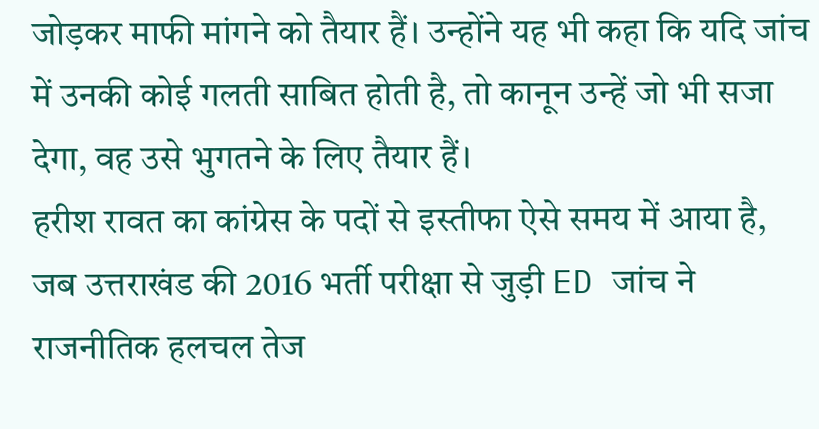जोड़कर माफी मांगने को तैयार हैं। उन्होंने यह भी कहा कि यदि जांच में उनकी कोई गलती साबित होती है, तो कानून उन्हें जो भी सजा देगा, वह उसे भुगतने के लिए तैयार हैं।
हरीश रावत का कांग्रेस के पदों से इस्तीफा ऐसे समय में आया है, जब उत्तराखंड की 2016 भर्ती परीक्षा से जुड़ी ED जांच ने राजनीतिक हलचल तेज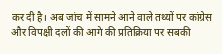कर दी है। अब जांच में सामने आने वाले तथ्यों पर कांग्रेस और विपक्षी दलों की आगे की प्रतिक्रिया पर सबकी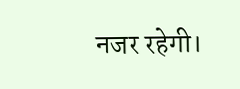नजर रहेगी।